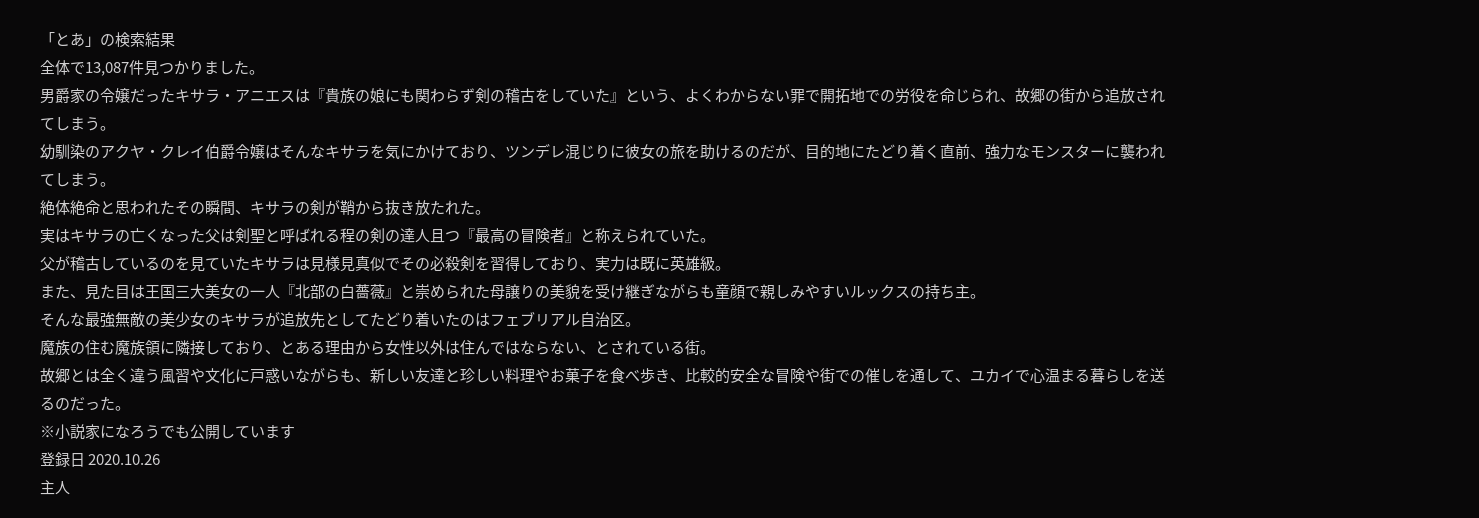「とあ」の検索結果
全体で13,087件見つかりました。
男爵家の令嬢だったキサラ・アニエスは『貴族の娘にも関わらず剣の稽古をしていた』という、よくわからない罪で開拓地での労役を命じられ、故郷の街から追放されてしまう。
幼馴染のアクヤ・クレイ伯爵令嬢はそんなキサラを気にかけており、ツンデレ混じりに彼女の旅を助けるのだが、目的地にたどり着く直前、強力なモンスターに襲われてしまう。
絶体絶命と思われたその瞬間、キサラの剣が鞘から抜き放たれた。
実はキサラの亡くなった父は剣聖と呼ばれる程の剣の達人且つ『最高の冒険者』と称えられていた。
父が稽古しているのを見ていたキサラは見様見真似でその必殺剣を習得しており、実力は既に英雄級。
また、見た目は王国三大美女の一人『北部の白薔薇』と崇められた母譲りの美貌を受け継ぎながらも童顔で親しみやすいルックスの持ち主。
そんな最強無敵の美少女のキサラが追放先としてたどり着いたのはフェブリアル自治区。
魔族の住む魔族領に隣接しており、とある理由から女性以外は住んではならない、とされている街。
故郷とは全く違う風習や文化に戸惑いながらも、新しい友達と珍しい料理やお菓子を食べ歩き、比較的安全な冒険や街での催しを通して、ユカイで心温まる暮らしを送るのだった。
※小説家になろうでも公開しています
登録日 2020.10.26
主人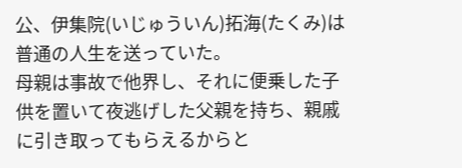公、伊集院(いじゅういん)拓海(たくみ)は普通の人生を送っていた。
母親は事故で他界し、それに便乗した子供を置いて夜逃げした父親を持ち、親戚に引き取ってもらえるからと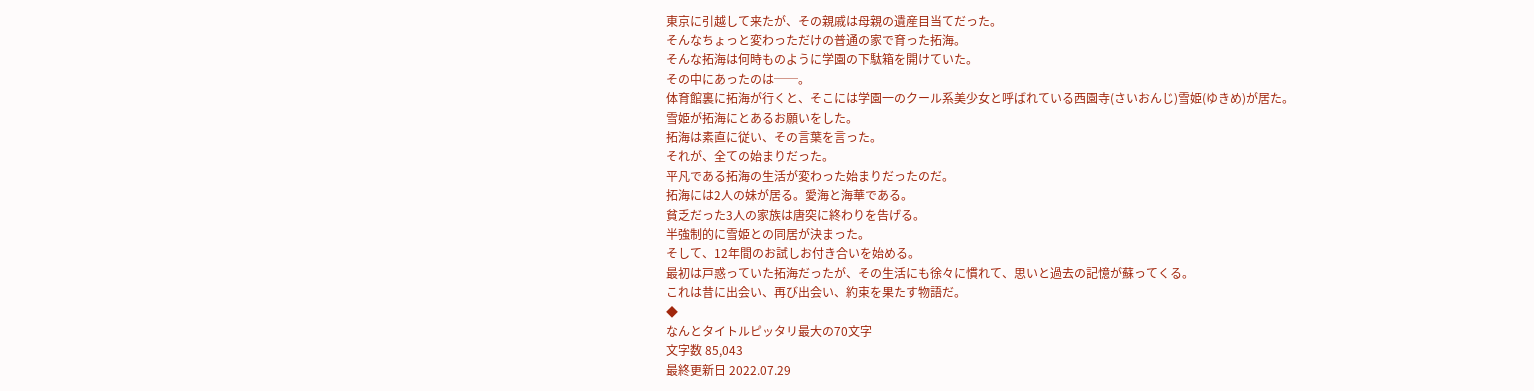東京に引越して来たが、その親戚は母親の遺産目当てだった。
そんなちょっと変わっただけの普通の家で育った拓海。
そんな拓海は何時ものように学園の下駄箱を開けていた。
その中にあったのは──。
体育館裏に拓海が行くと、そこには学園一のクール系美少女と呼ばれている西園寺(さいおんじ)雪姫(ゆきめ)が居た。
雪姫が拓海にとあるお願いをした。
拓海は素直に従い、その言葉を言った。
それが、全ての始まりだった。
平凡である拓海の生活が変わった始まりだったのだ。
拓海には2人の妹が居る。愛海と海華である。
貧乏だった3人の家族は唐突に終わりを告げる。
半強制的に雪姫との同居が決まった。
そして、12年間のお試しお付き合いを始める。
最初は戸惑っていた拓海だったが、その生活にも徐々に慣れて、思いと過去の記憶が蘇ってくる。
これは昔に出会い、再び出会い、約束を果たす物語だ。
◆
なんとタイトルピッタリ最大の70文字
文字数 85,043
最終更新日 2022.07.29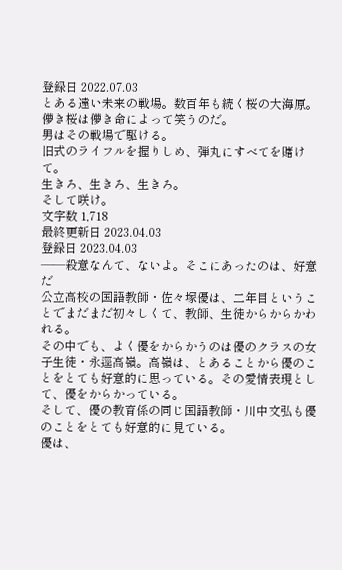登録日 2022.07.03
とある遠い未来の戦場。数百年も続く桜の大海原。
儚き桜は儚き命によって笑うのだ。
男はその戦場で駆ける。
旧式のライフルを握りしめ、弾丸にすべてを賭けて。
生きろ、生きろ、生きろ。
そして咲け。
文字数 1,718
最終更新日 2023.04.03
登録日 2023.04.03
――殺意なんて、ないよ。そこにあったのは、好意だ
公立高校の国語教師・佐々塚優は、二年目ということでまだまだ初々しくて、教師、生徒からからかわれる。
その中でも、よく優をからかうのは優のクラスの女子生徒・永逕高嶺。高嶺は、とあることから優のことをとても好意的に思っている。その愛情表現として、優をからかっている。
そして、優の教育係の同じ国語教師・川中文弘も優のことをとても好意的に見ている。
優は、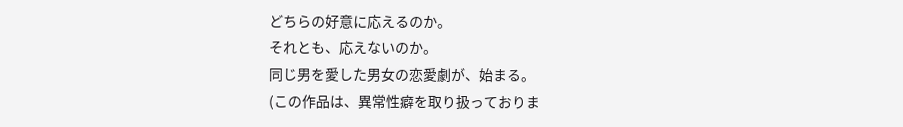どちらの好意に応えるのか。
それとも、応えないのか。
同じ男を愛した男女の恋愛劇が、始まる。
(この作品は、異常性癖を取り扱っておりま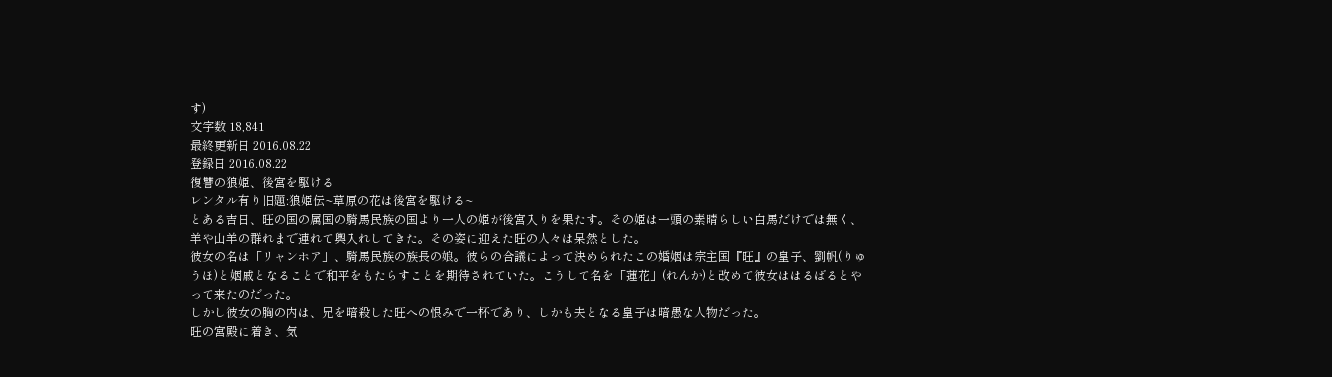す)
文字数 18,841
最終更新日 2016.08.22
登録日 2016.08.22
復讐の狼姫、後宮を駆ける
レンタル有り旧題:狼姫伝~草原の花は後宮を駆ける~
とある吉日、旺の国の属国の騎馬民族の国より一人の姫が後宮入りを果たす。その姫は一頭の素晴らしい白馬だけでは無く、羊や山羊の群れまで連れて輿入れしてきた。その姿に迎えた旺の人々は呆然とした。
彼女の名は「リャンホア」、騎馬民族の族長の娘。彼らの合議によって決められたこの婚姻は宗主国『旺』の皇子、劉帆(りゅうほ)と姻戚となることで和平をもたらすことを期待されていた。こうして名を「蓮花」(れんか)と改めて彼女ははるばるとやって来たのだった。
しかし彼女の胸の内は、兄を暗殺した旺への恨みで一杯であり、しかも夫となる皇子は暗愚な人物だった。
旺の宮殿に着き、気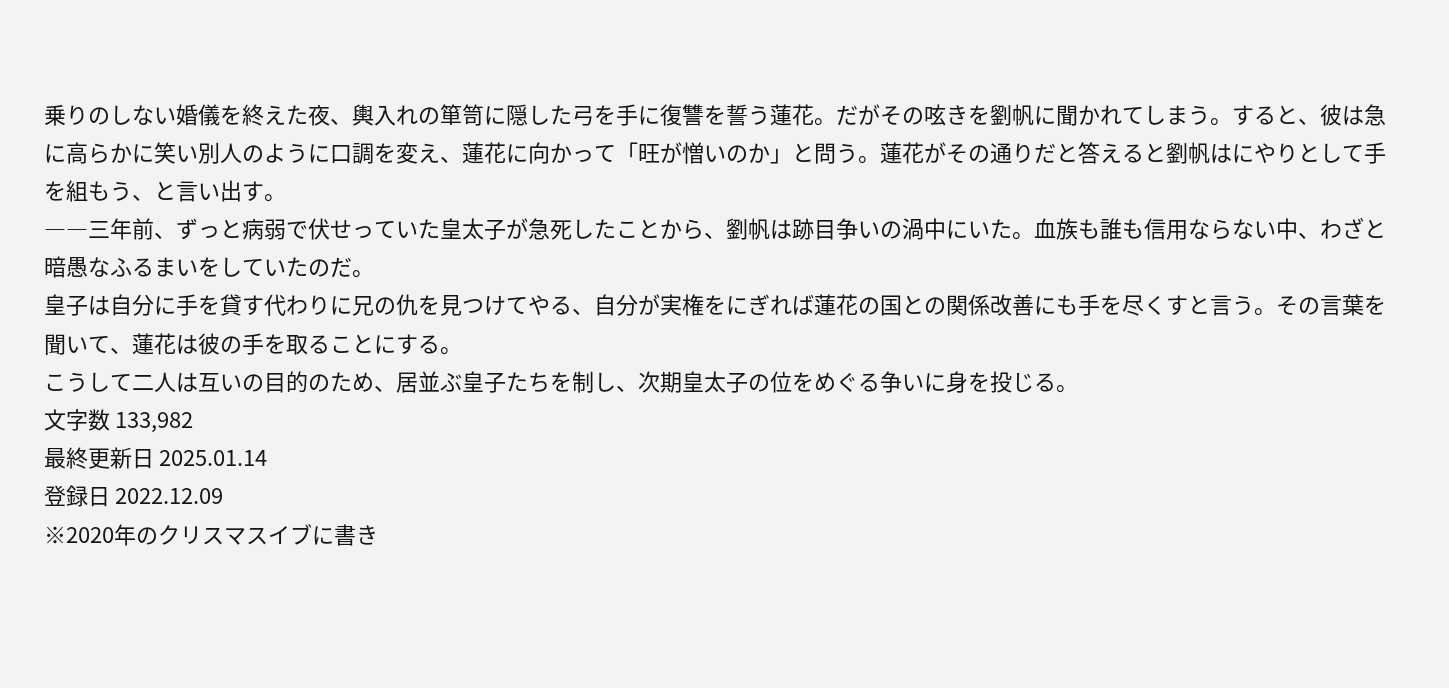乗りのしない婚儀を終えた夜、輿入れの箪笥に隠した弓を手に復讐を誓う蓮花。だがその呟きを劉帆に聞かれてしまう。すると、彼は急に高らかに笑い別人のように口調を変え、蓮花に向かって「旺が憎いのか」と問う。蓮花がその通りだと答えると劉帆はにやりとして手を組もう、と言い出す。
――三年前、ずっと病弱で伏せっていた皇太子が急死したことから、劉帆は跡目争いの渦中にいた。血族も誰も信用ならない中、わざと暗愚なふるまいをしていたのだ。
皇子は自分に手を貸す代わりに兄の仇を見つけてやる、自分が実権をにぎれば蓮花の国との関係改善にも手を尽くすと言う。その言葉を聞いて、蓮花は彼の手を取ることにする。
こうして二人は互いの目的のため、居並ぶ皇子たちを制し、次期皇太子の位をめぐる争いに身を投じる。
文字数 133,982
最終更新日 2025.01.14
登録日 2022.12.09
※2020年のクリスマスイブに書き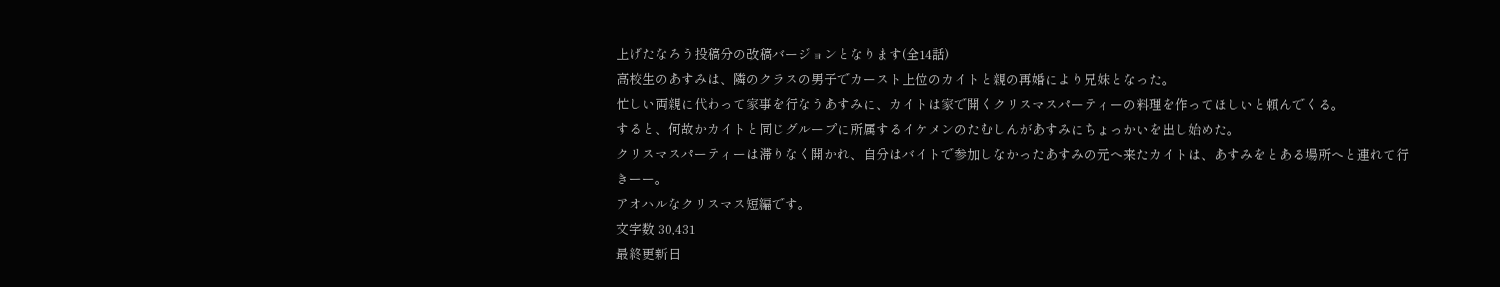上げたなろう投稿分の改稿バージョンとなります(全14話)
高校生のあすみは、隣のクラスの男子でカースト上位のカイトと親の再婚により兄妹となった。
忙しい両親に代わって家事を行なうあすみに、カイトは家で開くクリスマスパーティーの料理を作ってほしいと頼んでくる。
すると、何故かカイトと同じグループに所属するイケメンのたむしんがあすみにちょっかいを出し始めた。
クリスマスパーティーは滞りなく開かれ、自分はバイトで参加しなかったあすみの元へ来たカイトは、あすみをとある場所へと連れて行きーー。
アオハルなクリスマス短編です。
文字数 30,431
最終更新日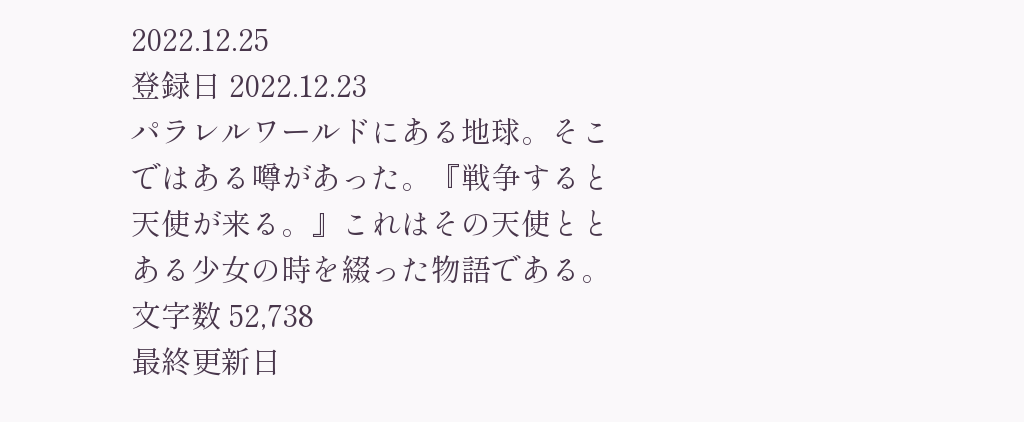2022.12.25
登録日 2022.12.23
パラレルワールドにある地球。そこではある噂があった。『戦争すると天使が来る。』これはその天使ととある少女の時を綴った物語である。
文字数 52,738
最終更新日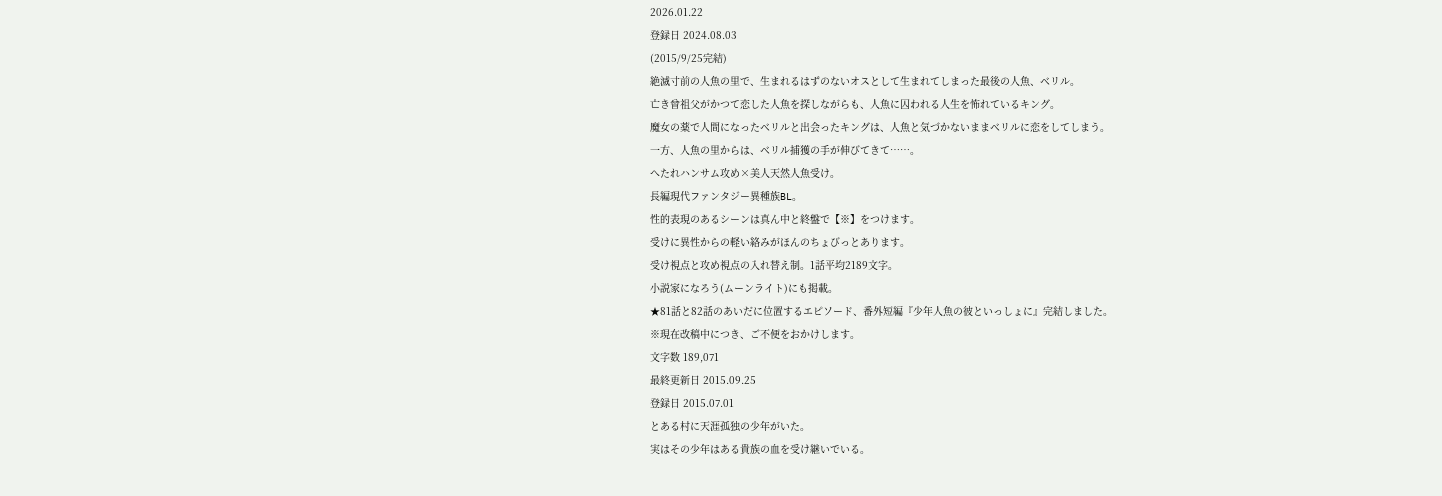2026.01.22
登録日 2024.08.03
(2015/9/25完結)
絶滅寸前の人魚の里で、生まれるはずのないオスとして生まれてしまった最後の人魚、ベリル。
亡き曾祖父がかつて恋した人魚を探しながらも、人魚に囚われる人生を怖れているキング。
魔女の薬で人間になったベリルと出会ったキングは、人魚と気づかないままベリルに恋をしてしまう。
一方、人魚の里からは、ベリル捕獲の手が伸びてきて……。
へたれハンサム攻め×美人天然人魚受け。
長編現代ファンタジー異種族BL。
性的表現のあるシーンは真ん中と終盤で【※】をつけます。
受けに異性からの軽い絡みがほんのちょびっとあります。
受け視点と攻め視点の入れ替え制。1話平均2189文字。
小説家になろう(ムーンライト)にも掲載。
★81話と82話のあいだに位置するエピソード、番外短編『少年人魚の彼といっしょに』完結しました。
※現在改稿中につき、ご不便をおかけします。
文字数 189,071
最終更新日 2015.09.25
登録日 2015.07.01
とある村に天涯孤独の少年がいた。
実はその少年はある貴族の血を受け継いでいる。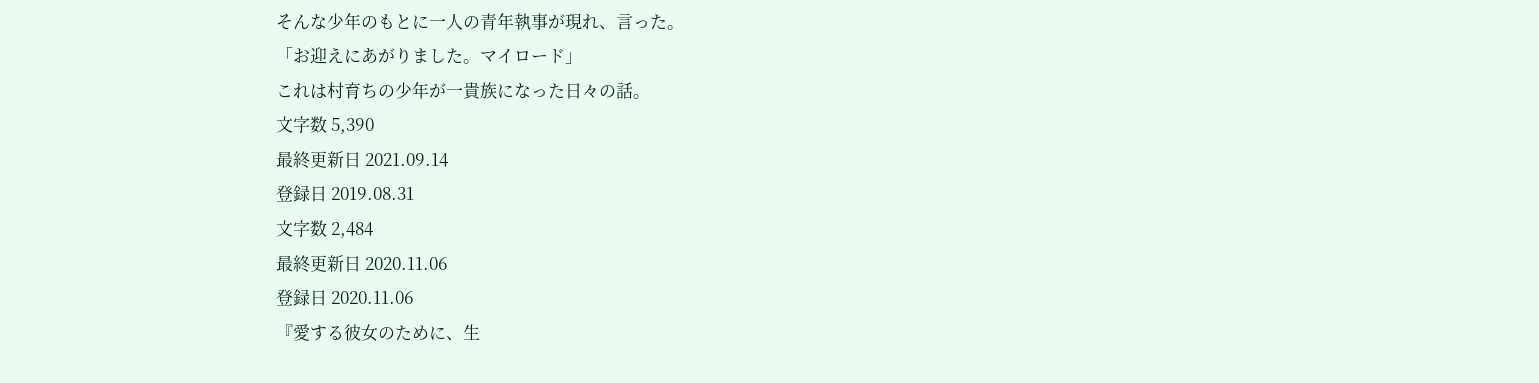そんな少年のもとに一人の青年執事が現れ、言った。
「お迎えにあがりました。マイロード」
これは村育ちの少年が一貴族になった日々の話。
文字数 5,390
最終更新日 2021.09.14
登録日 2019.08.31
文字数 2,484
最終更新日 2020.11.06
登録日 2020.11.06
『愛する彼女のために、生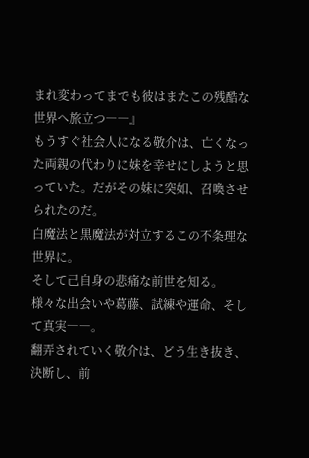まれ変わってまでも彼はまたこの残酷な世界へ旅立つ――』
もうすぐ社会人になる敬介は、亡くなった両親の代わりに妹を幸せにしようと思っていた。だがその妹に突如、召喚させられたのだ。
白魔法と黒魔法が対立するこの不条理な世界に。
そして己自身の悲痛な前世を知る。
様々な出会いや葛藤、試練や運命、そして真実――。
翻弄されていく敬介は、どう生き抜き、決断し、前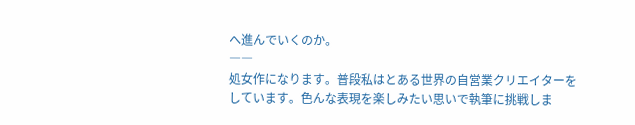へ進んでいくのか。
――
処女作になります。普段私はとある世界の自営業クリエイターをしています。色んな表現を楽しみたい思いで執筆に挑戦しま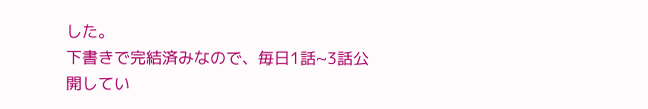した。
下書きで完結済みなので、毎日1話~3話公開してい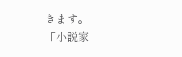きます。
「小説家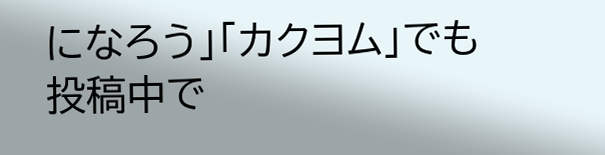になろう」「カクヨム」でも投稿中で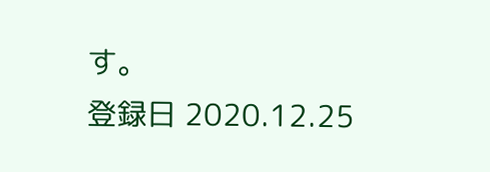す。
登録日 2020.12.25